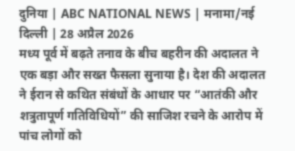दुनिया | ABC NATIONAL NEWS | मनामा/नई दिल्ली | 28 अप्रैल 2026
मध्य पूर्व में बढ़ते तनाव के बीच बहरीन की अदालत ने एक बड़ा और सख्त फैसला सुनाया है। देश की अदालत ने ईरान से कथित संबंधों के आधार पर “आतंकी और शत्रुतापूर्ण गतिविधियों” की साजिश रचने के आरोप में पांच लोगों को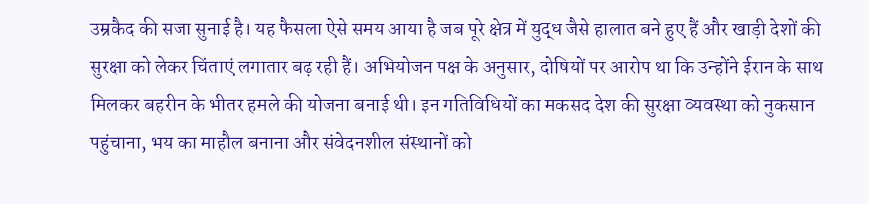उम्रकैद की सजा सुनाई है। यह फैसला ऐसे समय आया है जब पूरे क्षेत्र में युद्ध जैसे हालात बने हुए हैं और खाड़ी देशों की सुरक्षा को लेकर चिंताएं लगातार बढ़ रही हैं। अभियोजन पक्ष के अनुसार, दोषियों पर आरोप था कि उन्होंने ईरान के साथ मिलकर बहरीन के भीतर हमले की योजना बनाई थी। इन गतिविधियों का मकसद देश की सुरक्षा व्यवस्था को नुकसान पहुंचाना, भय का माहौल बनाना और संवेदनशील संस्थानों को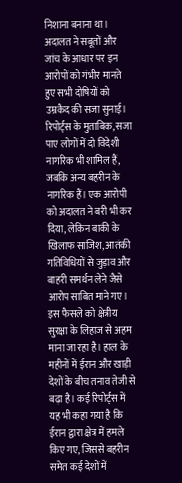निशाना बनाना था। अदालत ने सबूतों और जांच के आधार पर इन आरोपों को गंभीर मानते हुए सभी दोषियों को उम्रकैद की सजा सुनाई।
रिपोर्ट्स के मुताबिक, सजा पाए लोगों में दो विदेशी नागरिक भी शामिल हैं, जबकि अन्य बहरीन के नागरिक हैं। एक आरोपी को अदालत ने बरी भी कर दिया, लेकिन बाकी के खिलाफ साजिश, आतंकी गतिविधियों से जुड़ाव और बाहरी समर्थन लेने जैसे आरोप साबित माने गए।
इस फैसले को क्षेत्रीय सुरक्षा के लिहाज से अहम माना जा रहा है। हाल के महीनों में ईरान और खाड़ी देशों के बीच तनाव तेजी से बढ़ा है। कई रिपोर्ट्स में यह भी कहा गया है कि ईरान द्वारा क्षेत्र में हमले किए गए, जिससे बहरीन समेत कई देशों में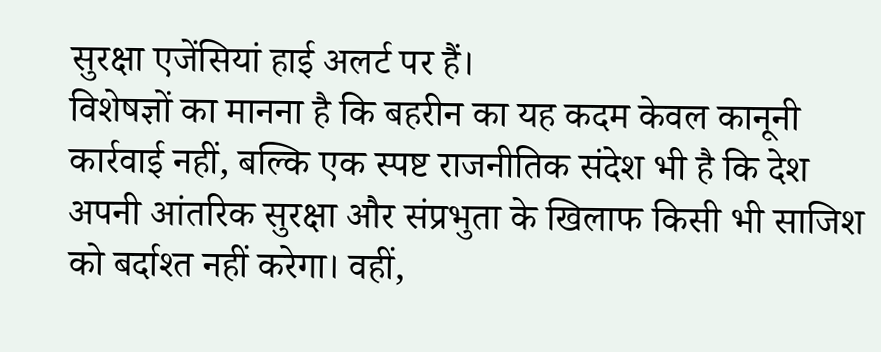सुरक्षा एजेंसियां हाई अलर्ट पर हैं।
विशेषज्ञों का मानना है कि बहरीन का यह कदम केवल कानूनी कार्रवाई नहीं, बल्कि एक स्पष्ट राजनीतिक संदेश भी है कि देश अपनी आंतरिक सुरक्षा और संप्रभुता के खिलाफ किसी भी साजिश को बर्दाश्त नहीं करेगा। वहीं,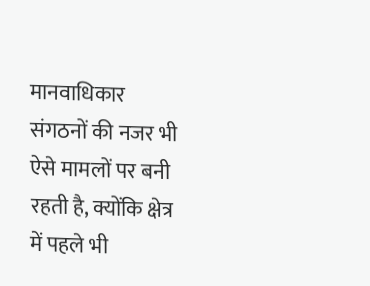मानवाधिकार संगठनों की नजर भी ऐसे मामलों पर बनी रहती है, क्योंकि क्षेत्र में पहले भी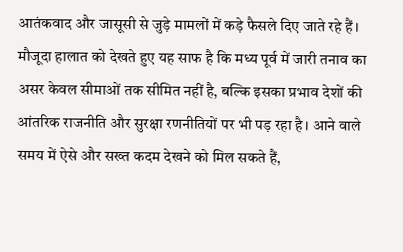आतंकवाद और जासूसी से जुड़े मामलों में कड़े फैसले दिए जाते रहे हैं।
मौजूदा हालात को देखते हुए यह साफ है कि मध्य पूर्व में जारी तनाव का असर केवल सीमाओं तक सीमित नहीं है, बल्कि इसका प्रभाव देशों की आंतरिक राजनीति और सुरक्षा रणनीतियों पर भी पड़ रहा है। आने वाले समय में ऐसे और सख्त कदम देखने को मिल सकते हैं,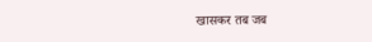खासकर तब जब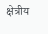क्षेत्रीय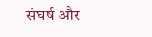संघर्ष और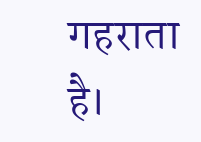गहराता है।